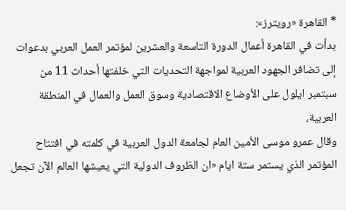* القاهرة «رويترز»:
بدأت في القاهرة أعمال الدورة التاسعة والعشرين لمؤتمر العمل العربي بدعوات إلى تضافر الجهود العربية لمواجهة التحديات التي خلفتها أحداث 11 من سبتمبر ايلول على الأوضاع الاقتصادية وسوق العمل والعمال في المنطقة العربية،
وقال عمرو موسى الأمين العام لجامعة الدول العربية في كلمته في افتتاح المؤتمر الذي يستمر ستة ايام «ان الظروف الدولية التي يعيشها العالم الآن تجعل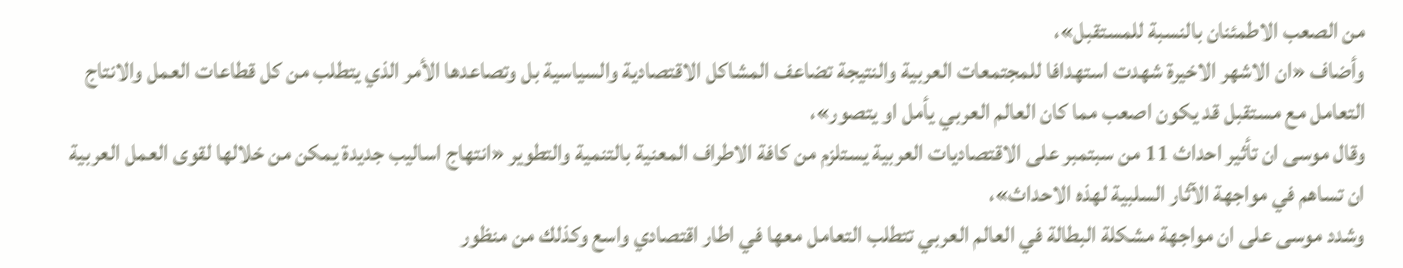من الصعب الاطمئنان بالنسبة للمستقبل»،
وأضاف «ان الاشهر الاخيرة شهدت استهدافا للمجتمعات العربية والنتيجة تضاعف المشاكل الاقتصادية والسياسية بل وتصاعدها الأمر الذي يتطلب من كل قطاعات العمل والانتاج التعامل مع مستقبل قد يكون اصعب مما كان العالم العربي يأمل او يتصور»،
وقال موسى ان تأثير احداث 11 من سبتمبر على الاقتصاديات العربية يستلزم من كافة الاطراف المعنية بالتنمية والتطوير «انتهاج اساليب جديدة يمكن من خلالها لقوى العمل العربية ان تساهم في مواجهة الآثار السلبية لهذه الاحداث»،
وشدد موسى على ان مواجهة مشكلة البطالة في العالم العربي تتطلب التعامل معها في اطار اقتصادي واسع وكذلك من منظور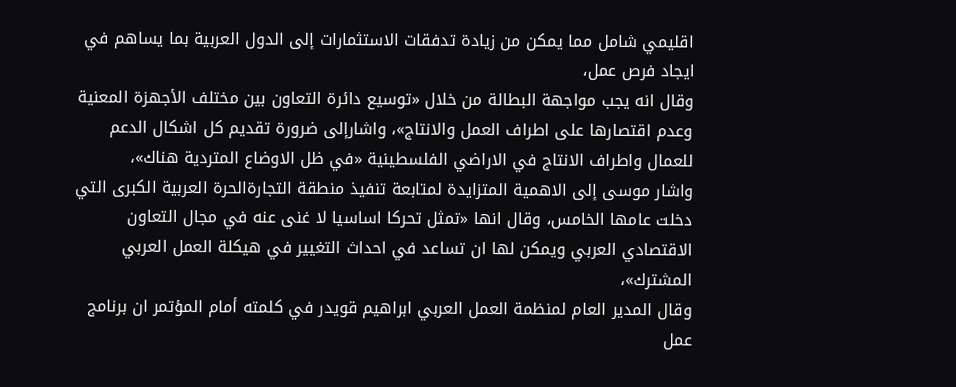اقليمي شامل مما يمكن من زيادة تدفقات الاستثمارات إلى الدول العربية بما يساهم في ايجاد فرص عمل،
وقال انه يجب مواجهة البطالة من خلال «توسيع دائرة التعاون بين مختلف الأجهزة المعنية وعدم اقتصارها على اطراف العمل والانتاج»، واشارإلى ضرورة تقديم كل اشكال الدعم للعمال واطراف الانتاج في الاراضي الفلسطينية «في ظل الاوضاع المتردية هناك»،
واشار موسى إلى الاهمية المتزايدة لمتابعة تنفيذ منطقة التجارةالحرة العربية الكبرى التي دخلت عامها الخامس، وقال انها «تمثل تحركا اساسيا لا غنى عنه في مجال التعاون الاقتصادي العربي ويمكن لها ان تساعد في احداث التغيير في هيكلة العمل العربي المشترك»،
وقال المدير العام لمنظمة العمل العربي ابراهيم قويدر في كلمته أمام المؤتمر ان برنامج عمل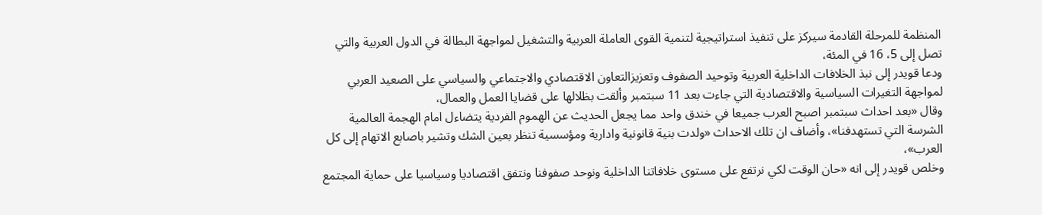المنظمة للمرحلة القادمة سيركز على تنفيذ استراتيجية لتنمية القوى العاملة العربية والتشغيل لمواجهة البطالة في الدول العربية والتي تصل إلى 5، 16 في المئة،
ودعا قويدر إلى نبذ الخلافات الداخلية العربية وتوحيد الصفوف وتعزيزالتعاون الاقتصادي والاجتماعي والسياسي على الصعيد العربي لمواجهة التغيرات السياسية والاقتصادية التي جاءت بعد 11 سبتمبر وألقت بظلالها على قضايا العمل والعمال،
وقال «بعد احداث سبتمبر اصبح العرب جميعا في خندق واحد مما يجعل الحديث عن الهموم الفردية يتضاءل امام الهجمة العالمية الشرسة التي تستهدفنا»، وأضاف ان تلك الاحداث «ولدت بنية قانونية وادارية ومؤسسية تنظر بعين الشك وتشير باصابع الاتهام إلى كل العرب»،
وخلص قويدر إلى انه «حان الوقت لكي نرتفع على مستوى خلافاتنا الداخلية ونوحد صفوفنا ونتفق اقتصاديا وسياسيا على حماية المجتمع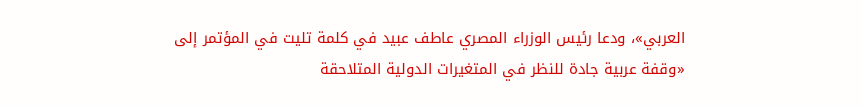العربي»، ودعا رئيس الوزراء المصري عاطف عبيد في كلمة تليت في المؤتمر إلى «وقفة عربية جادة للنظر في المتغيرات الدولية المتلاحقة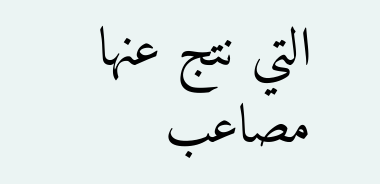التي نتج عنها مصاعب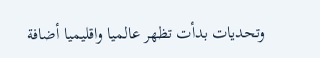وتحديات بدأت تظهر عالميا واقليميا أضافة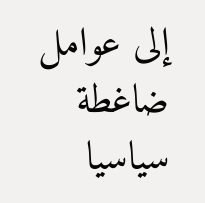إلى عوامل ضاغطة سياسيا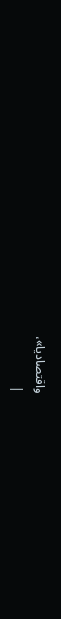واقتصاديا»،
|